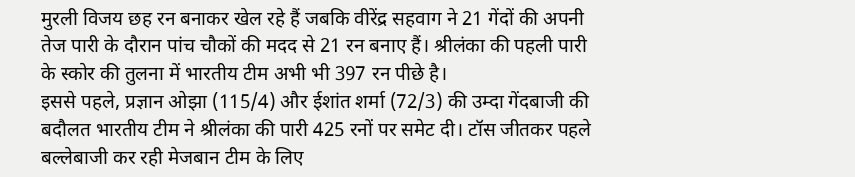मुरली विजय छह रन बनाकर खेल रहे हैं जबकि वीरेंद्र सहवाग ने 21 गेंदों की अपनी तेज पारी के दौरान पांच चौकों की मदद से 21 रन बनाए हैं। श्रीलंका की पहली पारी के स्कोर की तुलना में भारतीय टीम अभी भी 397 रन पीछे है।
इससे पहले, प्रज्ञान ओझा (115/4) और ईशांत शर्मा (72/3) की उम्दा गेंदबाजी की बदौलत भारतीय टीम ने श्रीलंका की पारी 425 रनों पर समेट दी। टॉस जीतकर पहले बल्लेबाजी कर रही मेजबान टीम के लिए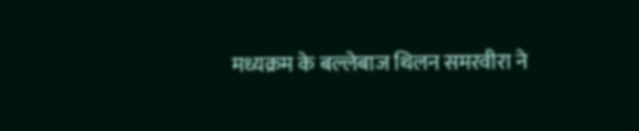मध्यक्रम के बल्लेबाज थिलन समरवीरा ने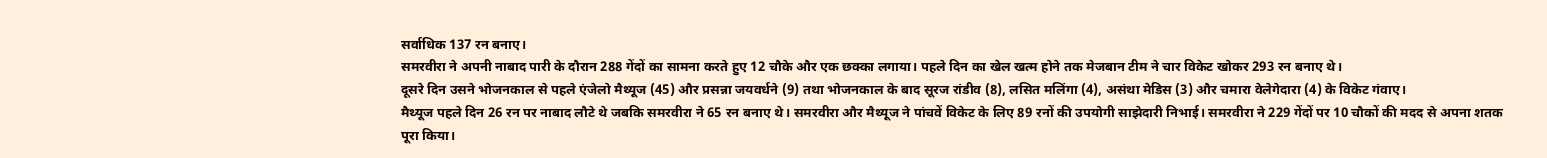सर्वाधिक 137 रन बनाए।
समरवीरा ने अपनी नाबाद पारी के दौरान 288 गेंदों का सामना करते हुए 12 चौके और एक छक्का लगाया। पहले दिन का खेल खत्म होने तक मेजबान टीम ने चार विकेट खोकर 293 रन बनाए थे।
दूसरे दिन उसने भोजनकाल से पहले एंजेलो मैथ्यूज (45) और प्रसन्ना जयवर्धने (9) तथा भोजनकाल के बाद सूरज रांडीव (8), लसित मलिंगा (4), असंथा मेडिस (3) और चमारा वेलेगेदारा (4) के विकेट गंवाए।
मैथ्यूज पहले दिन 26 रन पर नाबाद लौटे थे जबकि समरवीरा ने 65 रन बनाए थे। समरवीरा और मैथ्यूज ने पांचवें विकेट के लिए 89 रनों की उपयोगी साझेदारी निभाई। समरवीरा ने 229 गेंदों पर 10 चौकों की मदद से अपना शतक पूरा किया।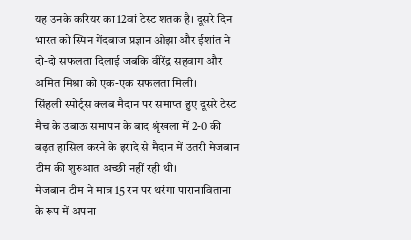यह उनके करियर का 12वां टेस्ट शतक है। दूसरे दिन भारत को स्पिन गेंदबाज प्रज्ञान ओझा और ईशांत ने दो-दो सफलता दिलाई जबकि वीरेंद्र सहवाग और अमित मिश्रा को एक-एक सफलता मिली।
सिंहली स्पोर्ट्स क्लब मैदान पर समाप्त हुए दूसरे टेस्ट मैच के उबाऊ समापन के बाद श्रृंखला में 2-0 की बढ़त हासिल करने के इरादे से मैदान में उतरी मेजबान टीम की शुरुआत अच्छी नहीं रही थी।
मेजबान टीम ने मात्र 15 रन पर थरंगा पारानाविताना के रूप में अपना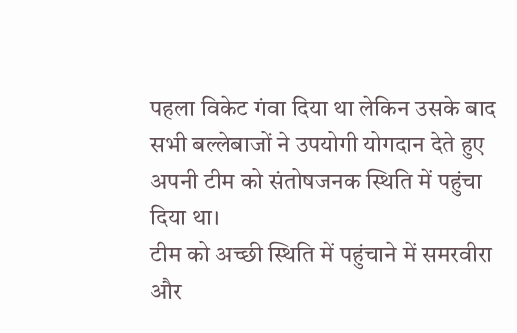पहला विकेट गंवा दिया था लेकिन उसके बाद सभी बल्लेबाजों ने उपयोगी योगदान देते हुए अपनी टीम को संतोषजनक स्थिति में पहुंचा दिया था।
टीम को अच्छी स्थिति में पहुंचाने में समरवीरा और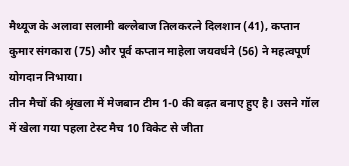मैथ्यूज के अलावा सलामी बल्लेबाज तिलकरत्ने दिलशान (41), कप्तान कुमार संगकारा (75) और पूर्व कप्तान माहेला जयवर्धने (56) ने महत्वपूर्ण योगदान निभाया।
तीन मैचों की श्रृंखला में मेजबान टीम 1-0 की बढ़त बनाए हुए है। उसने गॉल में खेला गया पहला टेस्ट मैच 10 विकेट से जीता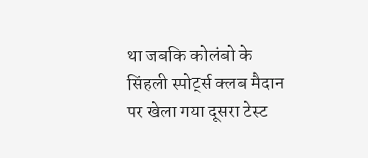था जबकि कोलंबो के सिंहली स्पोर्ट्स क्लब मैदान पर खेला गया दूसरा टेस्ट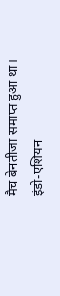मैच बेनतीजा समाप्त हुआ था।
इंडो-एशियन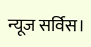न्यूज सर्विस।